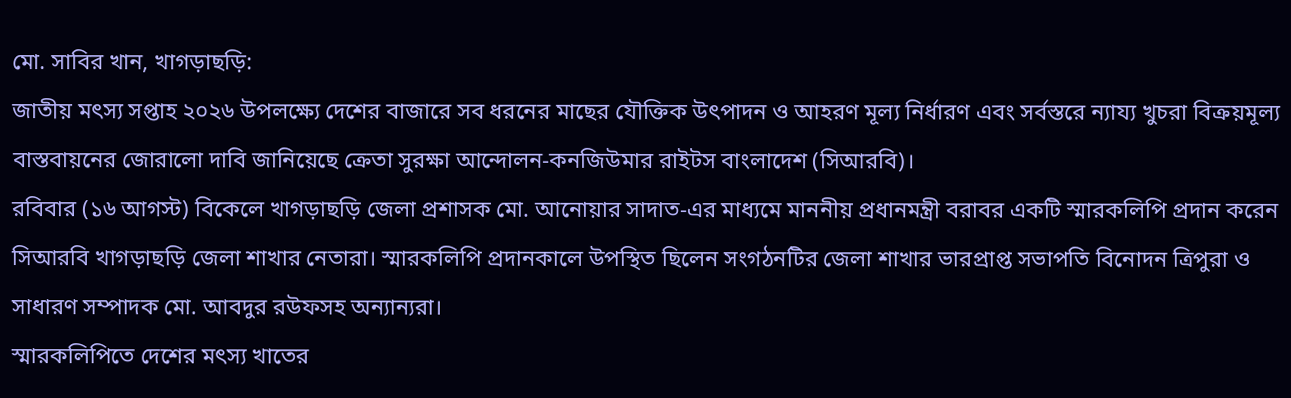মো. সাবির খান, খাগড়াছড়ি:
জাতীয় মৎস্য সপ্তাহ ২০২৬ উপলক্ষ্যে দেশের বাজারে সব ধরনের মাছের যৌক্তিক উৎপাদন ও আহরণ মূল্য নির্ধারণ এবং সর্বস্তরে ন্যায্য খুচরা বিক্রয়মূল্য বাস্তবায়নের জোরালো দাবি জানিয়েছে ক্রেতা সুরক্ষা আন্দোলন-কনজিউমার রাইটস বাংলাদেশ (সিআরবি)।
রবিবার (১৬ আগস্ট) বিকেলে খাগড়াছড়ি জেলা প্রশাসক মো. আনোয়ার সাদাত-এর মাধ্যমে মাননীয় প্রধানমন্ত্রী বরাবর একটি স্মারকলিপি প্রদান করেন সিআরবি খাগড়াছড়ি জেলা শাখার নেতারা। স্মারকলিপি প্রদানকালে উপস্থিত ছিলেন সংগঠনটির জেলা শাখার ভারপ্রাপ্ত সভাপতি বিনোদন ত্রিপুরা ও সাধারণ সম্পাদক মো. আবদুর রউফসহ অন্যান্যরা।
স্মারকলিপিতে দেশের মৎস্য খাতের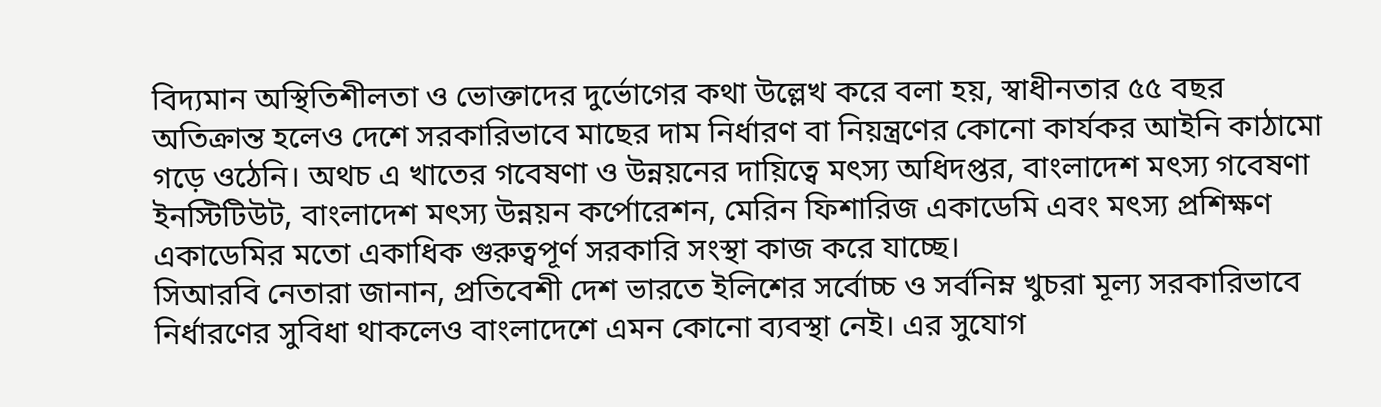বিদ্যমান অস্থিতিশীলতা ও ভোক্তাদের দুর্ভোগের কথা উল্লেখ করে বলা হয়, স্বাধীনতার ৫৫ বছর অতিক্রান্ত হলেও দেশে সরকারিভাবে মাছের দাম নির্ধারণ বা নিয়ন্ত্রণের কোনো কার্যকর আইনি কাঠামো গড়ে ওঠেনি। অথচ এ খাতের গবেষণা ও উন্নয়নের দায়িত্বে মৎস্য অধিদপ্তর, বাংলাদেশ মৎস্য গবেষণা ইনস্টিটিউট, বাংলাদেশ মৎস্য উন্নয়ন কর্পোরেশন, মেরিন ফিশারিজ একাডেমি এবং মৎস্য প্রশিক্ষণ একাডেমির মতো একাধিক গুরুত্বপূর্ণ সরকারি সংস্থা কাজ করে যাচ্ছে।
সিআরবি নেতারা জানান, প্রতিবেশী দেশ ভারতে ইলিশের সর্বোচ্চ ও সর্বনিম্ন খুচরা মূল্য সরকারিভাবে নির্ধারণের সুবিধা থাকলেও বাংলাদেশে এমন কোনো ব্যবস্থা নেই। এর সুযোগ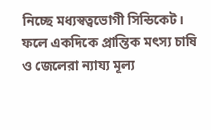নিচ্ছে মধ্যস্বত্বভোগী সিন্ডিকেট। ফলে একদিকে প্রান্তিক মৎস্য চাষি ও জেলেরা ন্যায্য মূল্য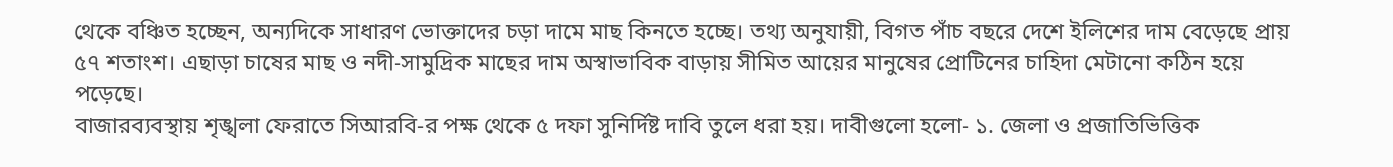থেকে বঞ্চিত হচ্ছেন, অন্যদিকে সাধারণ ভোক্তাদের চড়া দামে মাছ কিনতে হচ্ছে। তথ্য অনুযায়ী, বিগত পাঁচ বছরে দেশে ইলিশের দাম বেড়েছে প্রায় ৫৭ শতাংশ। এছাড়া চাষের মাছ ও নদী-সামুদ্রিক মাছের দাম অস্বাভাবিক বাড়ায় সীমিত আয়ের মানুষের প্রোটিনের চাহিদা মেটানো কঠিন হয়ে পড়েছে।
বাজারব্যবস্থায় শৃঙ্খলা ফেরাতে সিআরবি-র পক্ষ থেকে ৫ দফা সুনির্দিষ্ট দাবি তুলে ধরা হয়। দাবীগুলো হলো- ১. জেলা ও প্রজাতিভিত্তিক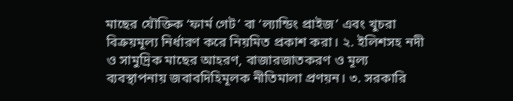মাছের যৌক্তিক ‘ফার্ম গেট’ বা ‘ল্যান্ডিং প্রাইজ’ এবং খুচরা বিক্রয়মূল্য নির্ধারণ করে নিয়মিত প্রকাশ করা। ২. ইলিশসহ নদী ও সামুদ্রিক মাছের আহরণ, বাজারজাতকরণ ও মূল্য ব্যবস্থাপনায় জবাবদিহিমূলক নীতিমালা প্রণয়ন। ৩. সরকারি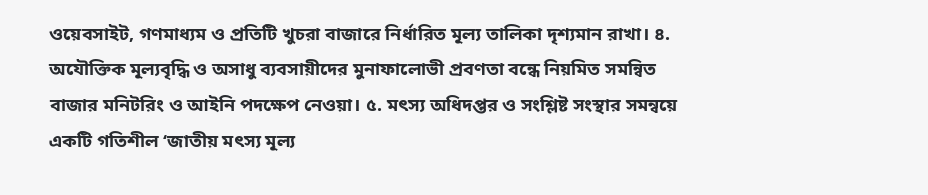ওয়েবসাইট, গণমাধ্যম ও প্রতিটি খুচরা বাজারে নির্ধারিত মূল্য তালিকা দৃশ্যমান রাখা। ৪. অযৌক্তিক মূল্যবৃদ্ধি ও অসাধু ব্যবসায়ীদের মুনাফালোভী প্রবণতা বন্ধে নিয়মিত সমন্বিত বাজার মনিটরিং ও আইনি পদক্ষেপ নেওয়া। ৫. মৎস্য অধিদপ্তর ও সংশ্লিষ্ট সংস্থার সমন্বয়ে একটি গতিশীল ‘জাতীয় মৎস্য মূল্য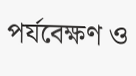পর্যবেক্ষণ ও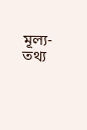মূল্য-তথ্য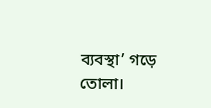ব্যবস্থা’ গড়ে তোলা।